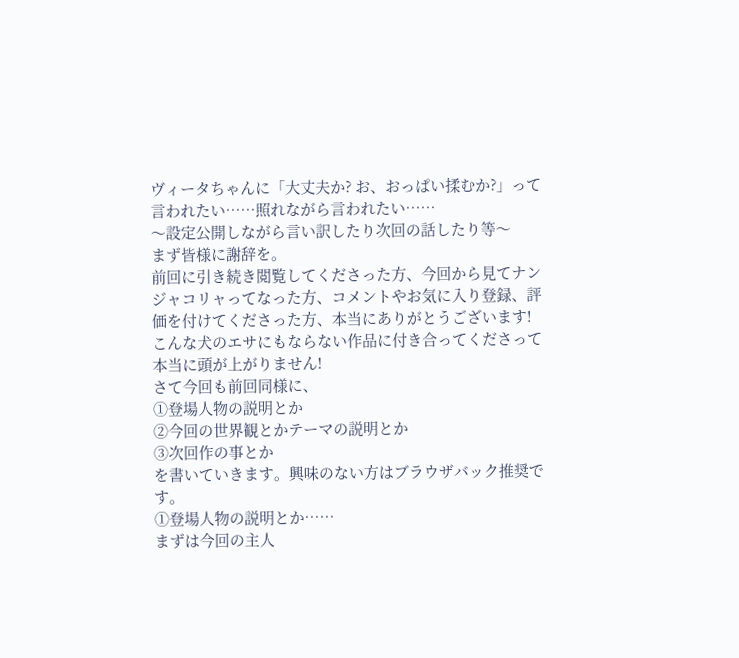ヴィータちゃんに「大丈夫か? お、おっぱい揉むか?」って言われたい……照れながら言われたい……
〜設定公開しながら言い訳したり次回の話したり等〜
まず皆様に謝辞を。
前回に引き続き閲覧してくださった方、今回から見てナンジャコリャってなった方、コメントやお気に入り登録、評価を付けてくださった方、本当にありがとうございます! こんな犬のエサにもならない作品に付き合ってくださって本当に頭が上がりません!
さて今回も前回同様に、
①登場人物の説明とか
②今回の世界観とかテーマの説明とか
③次回作の事とか
を書いていきます。興味のない方はブラウザバック推奨です。
①登場人物の説明とか……
まずは今回の主人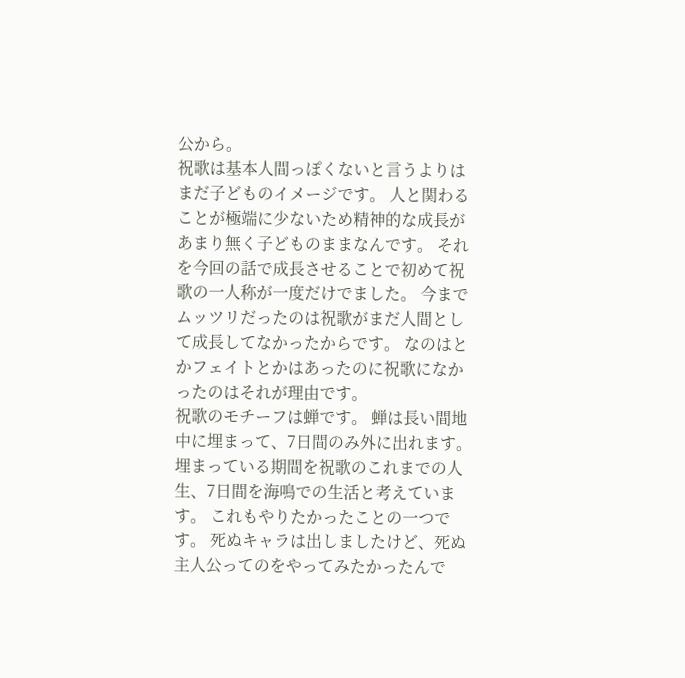公から。
祝歌は基本人間っぽくないと言うよりはまだ子どものイメージです。 人と関わることが極端に少ないため精神的な成長があまり無く子どものままなんです。 それを今回の話で成長させることで初めて祝歌の一人称が一度だけでました。 今までムッツリだったのは祝歌がまだ人間として成長してなかったからです。 なのはとかフェイトとかはあったのに祝歌になかったのはそれが理由です。
祝歌のモチーフは蝉です。 蝉は長い間地中に埋まって、7日間のみ外に出れます。 埋まっている期間を祝歌のこれまでの人生、7日間を海鳴での生活と考えています。 これもやりたかったことの一つです。 死ぬキャラは出しましたけど、死ぬ主人公ってのをやってみたかったんで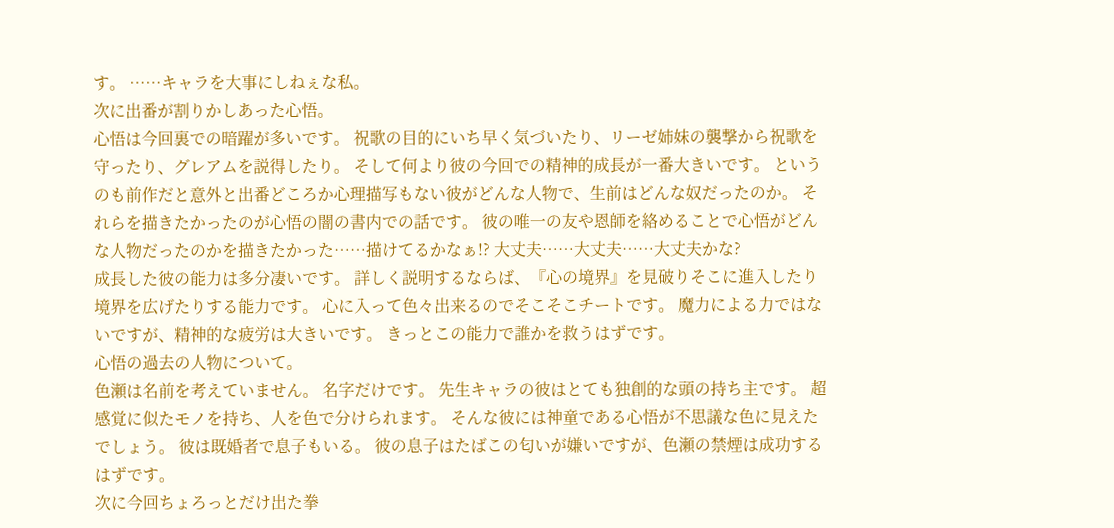す。 ……キャラを大事にしねぇな私。
次に出番が割りかしあった心悟。
心悟は今回裏での暗躍が多いです。 祝歌の目的にいち早く気づいたり、リーゼ姉妹の襲撃から祝歌を守ったり、グレアムを説得したり。 そして何より彼の今回での精神的成長が一番大きいです。 というのも前作だと意外と出番どころか心理描写もない彼がどんな人物で、生前はどんな奴だったのか。 それらを描きたかったのが心悟の闇の書内での話です。 彼の唯一の友や恩師を絡めることで心悟がどんな人物だったのかを描きたかった……描けてるかなぁ!? 大丈夫……大丈夫……大丈夫かな?
成長した彼の能力は多分凄いです。 詳しく説明するならば、『心の境界』を見破りそこに進入したり境界を広げたりする能力です。 心に入って色々出来るのでそこそこチートです。 魔力による力ではないですが、精神的な疲労は大きいです。 きっとこの能力で誰かを救うはずです。
心悟の過去の人物について。
色瀬は名前を考えていません。 名字だけです。 先生キャラの彼はとても独創的な頭の持ち主です。 超感覚に似たモノを持ち、人を色で分けられます。 そんな彼には神童である心悟が不思議な色に見えたでしょう。 彼は既婚者で息子もいる。 彼の息子はたばこの匂いが嫌いですが、色瀬の禁煙は成功するはずです。
次に今回ちょろっとだけ出た拳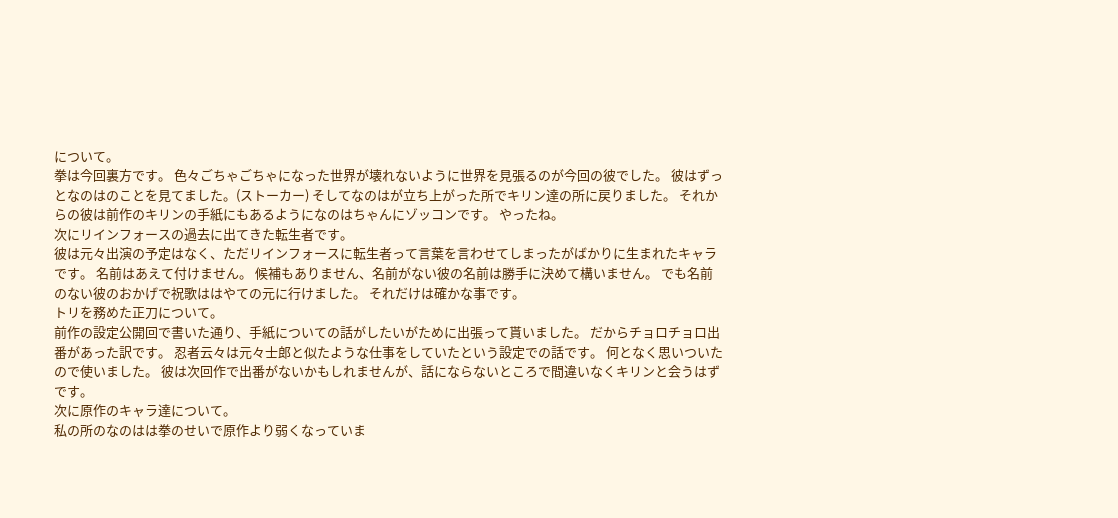について。
拳は今回裏方です。 色々ごちゃごちゃになった世界が壊れないように世界を見張るのが今回の彼でした。 彼はずっとなのはのことを見てました。(ストーカー) そしてなのはが立ち上がった所でキリン達の所に戻りました。 それからの彼は前作のキリンの手紙にもあるようになのはちゃんにゾッコンです。 やったね。
次にリインフォースの過去に出てきた転生者です。
彼は元々出演の予定はなく、ただリインフォースに転生者って言葉を言わせてしまったがばかりに生まれたキャラです。 名前はあえて付けません。 候補もありません、名前がない彼の名前は勝手に決めて構いません。 でも名前のない彼のおかげで祝歌ははやての元に行けました。 それだけは確かな事です。
トリを務めた正刀について。
前作の設定公開回で書いた通り、手紙についての話がしたいがために出張って貰いました。 だからチョロチョロ出番があった訳です。 忍者云々は元々士郎と似たような仕事をしていたという設定での話です。 何となく思いついたので使いました。 彼は次回作で出番がないかもしれませんが、話にならないところで間違いなくキリンと会うはずです。
次に原作のキャラ達について。
私の所のなのはは拳のせいで原作より弱くなっていま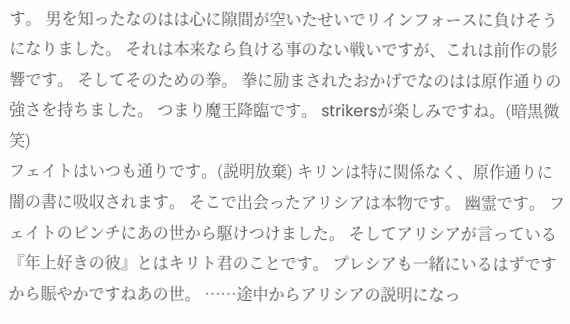す。 男を知ったなのはは心に隙間が空いたせいでリインフォースに負けそうになりました。 それは本来なら負ける事のない戦いですが、これは前作の影響です。 そしてそのための拳。 拳に励まされたおかげでなのはは原作通りの強さを持ちました。 つまり魔王降臨です。 strikersが楽しみですね。(暗黒微笑)
フェイトはいつも通りです。(説明放棄) キリンは特に関係なく、原作通りに闇の書に吸収されます。 そこで出会ったアリシアは本物です。 幽霊です。 フェイトのピンチにあの世から駆けつけました。 そしてアリシアが言っている『年上好きの彼』とはキリト君のことです。 プレシアも一緒にいるはずですから賑やかですねあの世。 ……途中からアリシアの説明になっ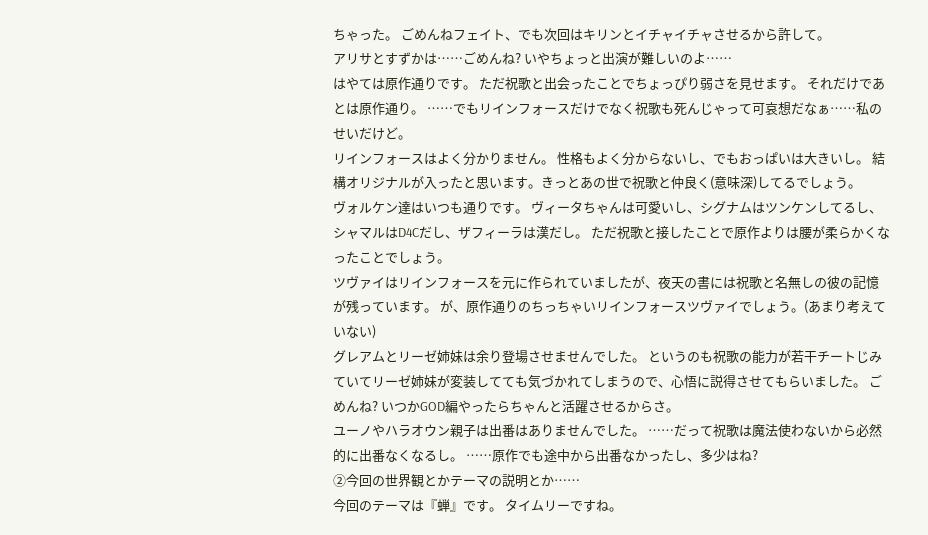ちゃった。 ごめんねフェイト、でも次回はキリンとイチャイチャさせるから許して。
アリサとすずかは……ごめんね? いやちょっと出演が難しいのよ……
はやては原作通りです。 ただ祝歌と出会ったことでちょっぴり弱さを見せます。 それだけであとは原作通り。 ……でもリインフォースだけでなく祝歌も死んじゃって可哀想だなぁ……私のせいだけど。
リインフォースはよく分かりません。 性格もよく分からないし、でもおっぱいは大きいし。 結構オリジナルが入ったと思います。きっとあの世で祝歌と仲良く(意味深)してるでしょう。
ヴォルケン達はいつも通りです。 ヴィータちゃんは可愛いし、シグナムはツンケンしてるし、シャマルはD4Cだし、ザフィーラは漢だし。 ただ祝歌と接したことで原作よりは腰が柔らかくなったことでしょう。
ツヴァイはリインフォースを元に作られていましたが、夜天の書には祝歌と名無しの彼の記憶が残っています。 が、原作通りのちっちゃいリインフォースツヴァイでしょう。(あまり考えていない)
グレアムとリーゼ姉妹は余り登場させませんでした。 というのも祝歌の能力が若干チートじみていてリーゼ姉妹が変装してても気づかれてしまうので、心悟に説得させてもらいました。 ごめんね? いつかGOD編やったらちゃんと活躍させるからさ。
ユーノやハラオウン親子は出番はありませんでした。 ……だって祝歌は魔法使わないから必然的に出番なくなるし。 ……原作でも途中から出番なかったし、多少はね?
②今回の世界観とかテーマの説明とか……
今回のテーマは『蝉』です。 タイムリーですね。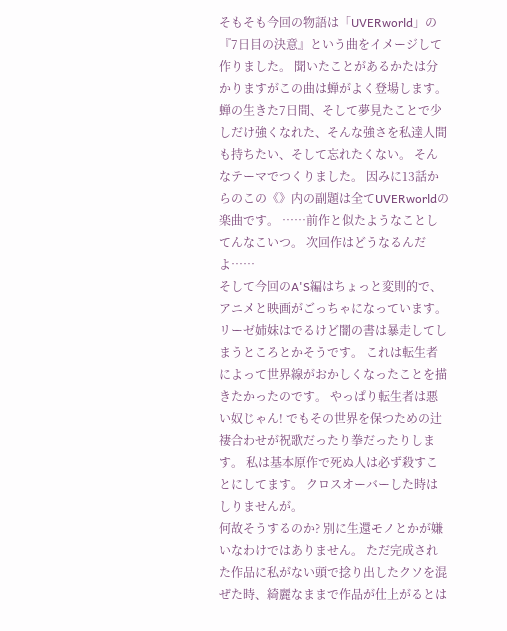そもそも今回の物語は「UVERworld」の『7日目の決意』という曲をイメージして作りました。 聞いたことがあるかたは分かりますがこの曲は蝉がよく登場します。 蝉の生きた7日間、そして夢見たことで少しだけ強くなれた、そんな強さを私達人間も持ちたい、そして忘れたくない。 そんなテーマでつくりました。 因みに13話からのこの《》内の副題は全てUVERworldの楽曲です。 ……前作と似たようなことしてんなこいつ。 次回作はどうなるんだよ……
そして今回のA'S編はちょっと変則的で、アニメと映画がごっちゃになっています。 リーゼ姉妹はでるけど闇の書は暴走してしまうところとかそうです。 これは転生者によって世界線がおかしくなったことを描きたかったのです。 やっぱり転生者は悪い奴じゃん! でもその世界を保つための辻褄合わせが祝歌だったり拳だったりします。 私は基本原作で死ぬ人は必ず殺すことにしてます。 クロスオーバーした時はしりませんが。
何故そうするのか? 別に生還モノとかが嫌いなわけではありません。 ただ完成された作品に私がない頭で捻り出したクソを混ぜた時、綺麗なままで作品が仕上がるとは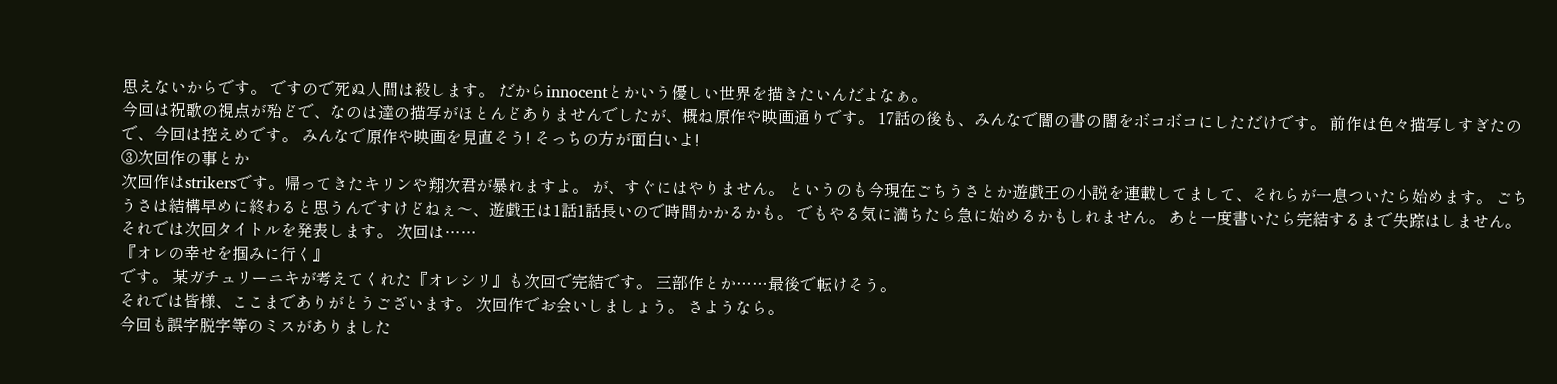思えないからです。 ですので死ぬ人間は殺します。 だからinnocentとかいう優しい世界を描きたいんだよなぁ。
今回は祝歌の視点が殆どで、なのは達の描写がほとんどありませんでしたが、概ね原作や映画通りです。 17話の後も、みんなで闇の書の闇をボコボコにしただけです。 前作は色々描写しすぎたので、今回は控えめです。 みんなで原作や映画を見直そう! そっちの方が面白いよ!
③次回作の事とか
次回作はstrikersです。帰ってきたキリンや翔次君が暴れますよ。 が、すぐにはやりません。 というのも今現在ごちうさとか遊戯王の小説を連載してまして、それらが一息ついたら始めます。 ごちうさは結構早めに終わると思うんですけどねぇ〜、遊戯王は1話1話長いので時間かかるかも。 でもやる気に満ちたら急に始めるかもしれません。 あと一度書いたら完結するまで失踪はしません。
それでは次回タイトルを発表します。 次回は……
『オレの幸せを掴みに行く』
です。 某ガチュリーニキが考えてくれた『オレシリ』も次回で完結です。 三部作とか……最後で転けそう。
それでは皆様、ここまでありがとうございます。 次回作でお会いしましょう。 さようなら。
今回も誤字脱字等のミスがありました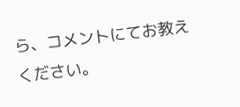ら、コメントにてお教えください。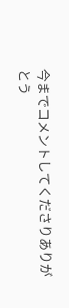今までコメントしてくださりありがとう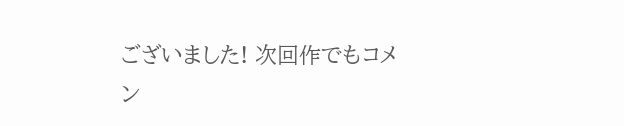ございました! 次回作でもコメン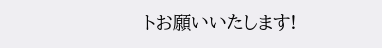トお願いいたします!